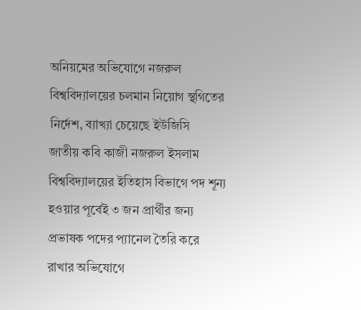অনিয়মের অভিযোগে নজরুল বিশ্ববিদ্যালয়ের চলমান নিয়োগ স্থগিতের নির্দেশ, ব্যাখ্যা চেয়েছে ইউজিসি
জাতীয় কবি কাজী নজরুল ইসলাম বিশ্ববিদ্যালয়ের ইতিহাস বিভাগে পদ শূন্য হওয়ার পূর্বেই ৩ জন প্রার্থীর জন্য প্রভাষক পদের প্যানেল তৈরি করে রাখার অভিযোগে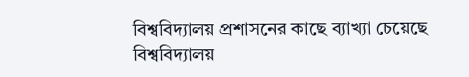বিশ্ববিদ্যালয় প্রশাসনের কাছে ব্যাখ্যা চেয়েছে বিশ্ববিদ্যালয়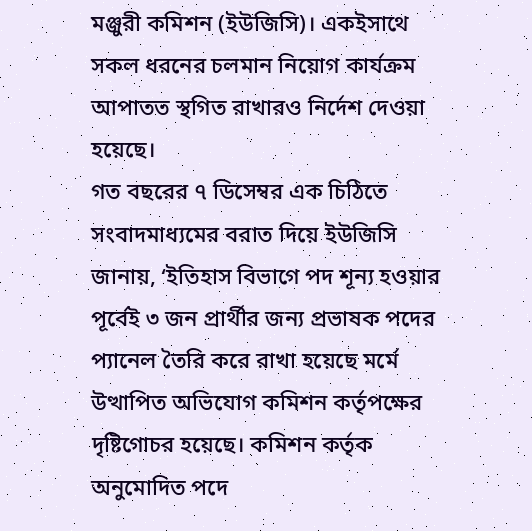মঞ্জুরী কমিশন (ইউজিসি)। একইসাথে সকল ধরনের চলমান নিয়োগ কার্যক্রম আপাতত স্থগিত রাখারও নির্দেশ দেওয়া হয়েছে।
গত বছরের ৭ ডিসেম্বর এক চিঠিতে সংবাদমাধ্যমের বরাত দিয়ে ইউজিসি জানায়, ‘ইতিহাস বিভাগে পদ শূন্য হওয়ার পূর্বেই ৩ জন প্রার্থীর জন্য প্রভাষক পদের প্যানেল তৈরি করে রাখা হয়েছে মর্মে উত্থাপিত অভিযোগ কমিশন কর্তৃপক্ষের দৃষ্টিগোচর হয়েছে। কমিশন কর্তৃক অনুমোদিত পদে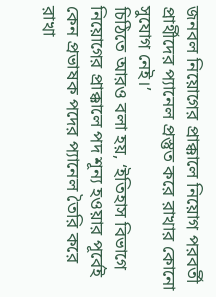জনবল নিয়োগের প্রাক্কালে নিয়োগ পরবর্তী প্রার্থীদের প্যানেল প্রস্তুত করে রাখার কোনো সুযোগ নেই।’
চিঠিতে আরও বলা হয়, ‘ইতিহাস বিভাগে নিয়োগের প্রাক্কালে পদ শূন্য হওয়ার পূর্বেই কেন প্রভাষক পদের প্যানেল তৈরি করে রাখা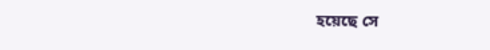হয়েছে সে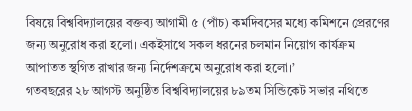বিষয়ে বিশ্ববিদ্যালয়ের বক্তব্য আগামী ৫ (পাঁচ) কর্মদিবসের মধ্যে কমিশনে প্রেরণের জন্য অনুরোধ করা হলো। একইসাথে সকল ধরনের চলমান নিয়োগ কার্যক্রম আপাতত স্থগিত রাখার জন্য নির্দেশক্রমে অনুরোধ করা হলো।’
গতবছরের ২৮ আগস্ট অনুষ্ঠিত বিশ্ববিদ্যালয়ের ৮৯তম সিন্ডিকেট সভার নথিতে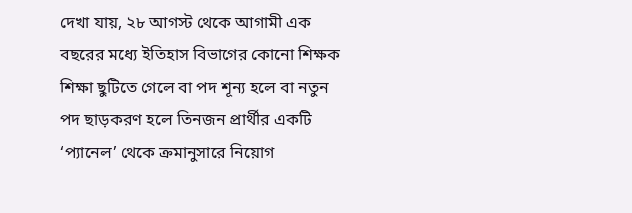দেখা যায়, ২৮ আগস্ট থেকে আগামী এক বছরের মধ্যে ইতিহাস বিভাগের কোনো শিক্ষক শিক্ষা ছুটিতে গেলে বা পদ শূন্য হলে বা নতুন পদ ছাড়করণ হলে তিনজন প্রার্থীর একটি ‘প্যানেল’ থেকে ক্রমানুসারে নিয়োগ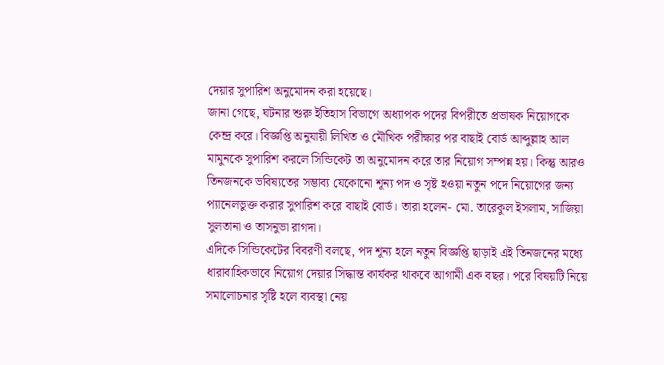দেয়ার সুপারিশ অনুমোদন করা হয়েছে।
জানা গেছে, ঘটনার শুরু ইতিহাস বিভাগে অধ্যাপক পদের বিপরীতে প্রভাষক নিয়োগকে কেন্দ্র করে। বিজ্ঞপ্তি অনুযায়ী লিখিত ও মৌখিক পরীক্ষার পর বাছাই বোর্ড আব্দুল্লাহ আল মামুনকে সুপারিশ করলে সিন্ডিকেট তা অনুমোদন করে তার নিয়োগ সম্পন্ন হয়। কিন্তু আরও তিনজনকে ভবিষ্যতের সম্ভাব্য যেকোনো শূন্য পদ ও সৃষ্ট হওয়া নতুন পদে নিয়োগের জন্য প্যানেলভুক্ত করার সুপারিশ করে বাছাই বোর্ড। তারা হলেন- মো. তারেকুল ইসলাম, সাজিয়া সুলতানা ও তাসনুভা রাগদা।
এদিকে সিন্ডিকেটের বিবরণী বলছে, পদ শূন্য হলে নতুন বিজ্ঞপ্তি ছাড়াই এই তিনজনের মধ্যে ধারাবাহিকভাবে নিয়োগ দেয়ার সিদ্ধান্ত কার্যকর থাকবে আগামী এক বছর। পরে বিষয়টি নিয়ে সমালোচনার সৃষ্টি হলে ব্যবস্থা নেয়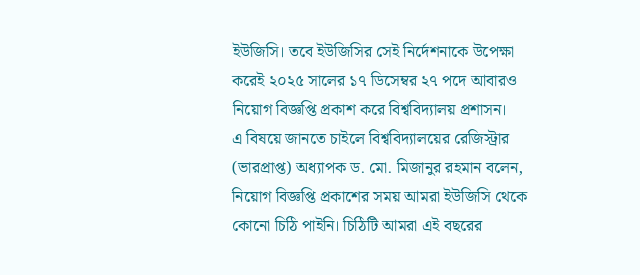ইউজিসি। তবে ইউজিসির সেই নির্দেশনাকে উপেক্ষা করেই ২০২৫ সালের ১৭ ডিসেম্বর ২৭ পদে আবারও নিয়োগ বিজ্ঞপ্তি প্রকাশ করে বিশ্ববিদ্যালয় প্রশাসন।
এ বিষয়ে জানতে চাইলে বিশ্ববিদ্যালয়ের রেজিস্ট্রার (ভারপ্রাপ্ত) অধ্যাপক ড. মো. মিজানুর রহমান বলেন, নিয়োগ বিজ্ঞপ্তি প্রকাশের সময় আমরা ইউজিসি থেকে কোনো চিঠি পাইনি। চিঠিটি আমরা এই বছরের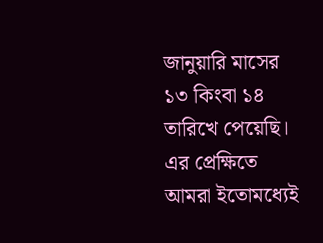জানুয়ারি মাসের ১৩ কিংবা ১৪ তারিখে পেয়েছি। এর প্রেক্ষিতে আমরা ইতোমধ্যেই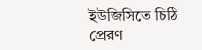ইউজিসিতে চিঠি প্রেরণ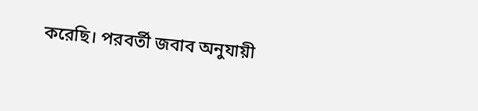করেছি। পরবর্তী জবাব অনুযায়ী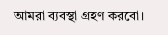আমরা ব্যবস্থা গ্রহণ করবো।